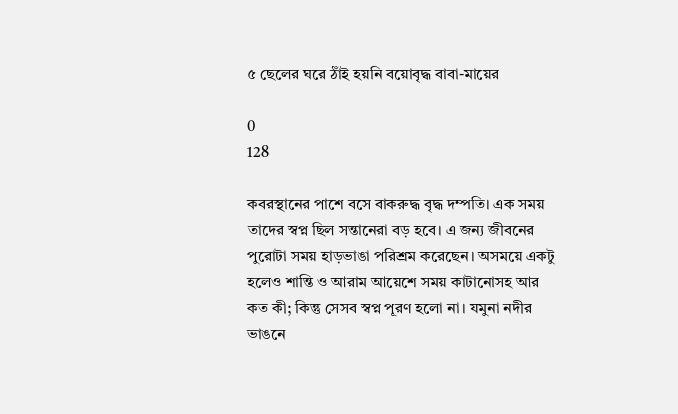৫ ছেলের ঘরে ঠাঁই হয়নি বয়োবৃদ্ধ বাবা-মায়ের

0
128

কবরস্থানের পাশে বসে বাকরুদ্ধ বৃদ্ধ দম্পতি। এক সময় তাদের স্বপ্ন ছিল সন্তানেরা বড় হবে। এ জন্য জীবনের পুরোটা সময় হাড়ভাঙা পরিশ্রম করেছেন। অসময়ে একটু হলেও শান্তি ও আরাম আয়েশে সময় কাটানোসহ আর কত কী; কিন্তু সেসব স্বপ্ন পূরণ হলো না। যমুনা নদীর ভাঙনে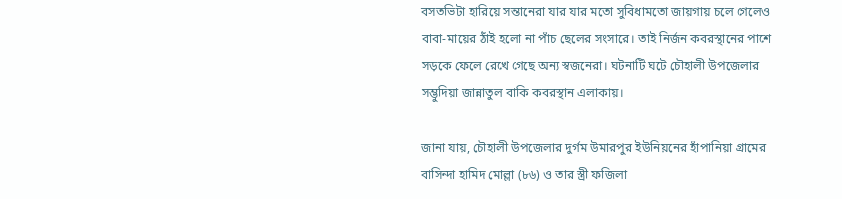বসতভিটা হারিয়ে সন্তানেরা যার যার মতো সুবিধামতো জায়গায় চলে গেলেও বাবা-মায়ের ঠাঁই হলো না পাঁচ ছেলের সংসারে। তাই নির্জন কবরস্থানের পাশে সড়কে ফেলে রেখে গেছে অন্য স্বজনেরা। ঘটনাটি ঘটে চৌহালী উপজেলার সম্ভুদিয়া জান্নাতুল বাকি কবরস্থান এলাকায়।

জানা যায়, চৌহালী উপজেলার দুর্গম উমারপুর ইউনিয়নের হাঁপানিয়া গ্রামের বাসিন্দা হামিদ মোল্লা (৮৬) ও তার স্ত্রী ফজিলা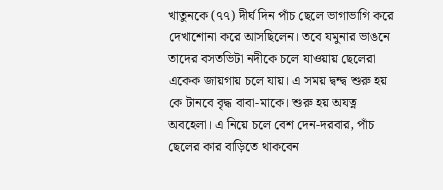খাতুনকে (৭৭) দীর্ঘ দিন পাঁচ ছেলে ভাগাভাগি করে দেখাশোনা করে আসছিলেন। তবে যমুনার ভাঙনে তাদের বসতভিটা নদীকে চলে যাওয়ায় ছেলেরা একেক জায়গায় চলে যায়। এ সময় দ্বন্দ্ব শুরু হয় কে টানবে বৃদ্ধ বাবা-মাকে। শুরু হয় অযত্ন অবহেলা। এ নিয়ে চলে বেশ দেন-দরবার, পাঁচ ছেলের কার বাড়িতে থাকবেন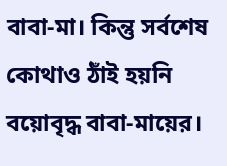বাবা-মা। কিন্তু সর্বশেষ কোথাও ঠাঁই হয়নি বয়োবৃদ্ধ বাবা-মায়ের।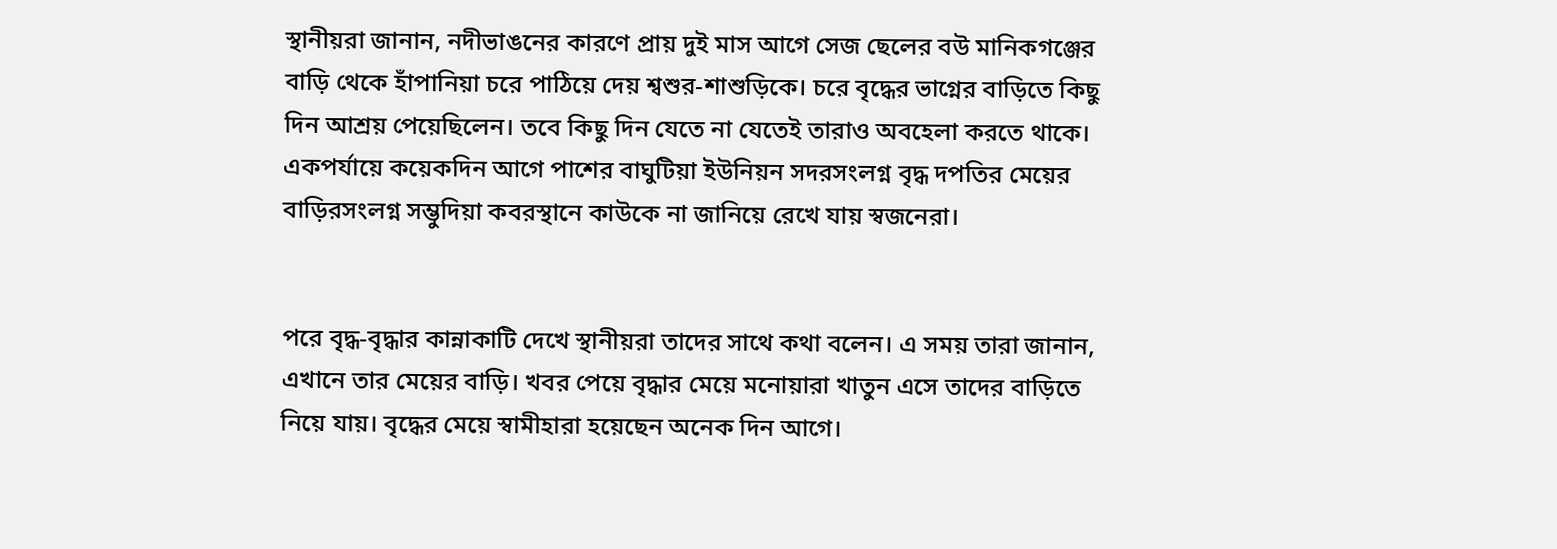স্থানীয়রা জানান, নদীভাঙনের কারণে প্রায় দুই মাস আগে সেজ ছেলের বউ মানিকগঞ্জের বাড়ি থেকে হাঁপানিয়া চরে পাঠিয়ে দেয় শ্বশুর-শাশুড়িকে। চরে বৃদ্ধের ভাগ্নের বাড়িতে কিছু দিন আশ্রয় পেয়েছিলেন। তবে কিছু দিন যেতে না যেতেই তারাও অবহেলা করতে থাকে। একপর্যায়ে কয়েকদিন আগে পাশের বাঘুটিয়া ইউনিয়ন সদরসংলগ্ন বৃদ্ধ দপতির মেয়ের বাড়িরসংলগ্ন সম্ভুদিয়া কবরস্থানে কাউকে না জানিয়ে রেখে যায় স্বজনেরা।


পরে বৃদ্ধ-বৃদ্ধার কান্নাকাটি দেখে স্থানীয়রা তাদের সাথে কথা বলেন। এ সময় তারা জানান, এখানে তার মেয়ের বাড়ি। খবর পেয়ে বৃদ্ধার মেয়ে মনোয়ারা খাতুন এসে তাদের বাড়িতে নিয়ে যায়। বৃদ্ধের মেয়ে স্বামীহারা হয়েছেন অনেক দিন আগে।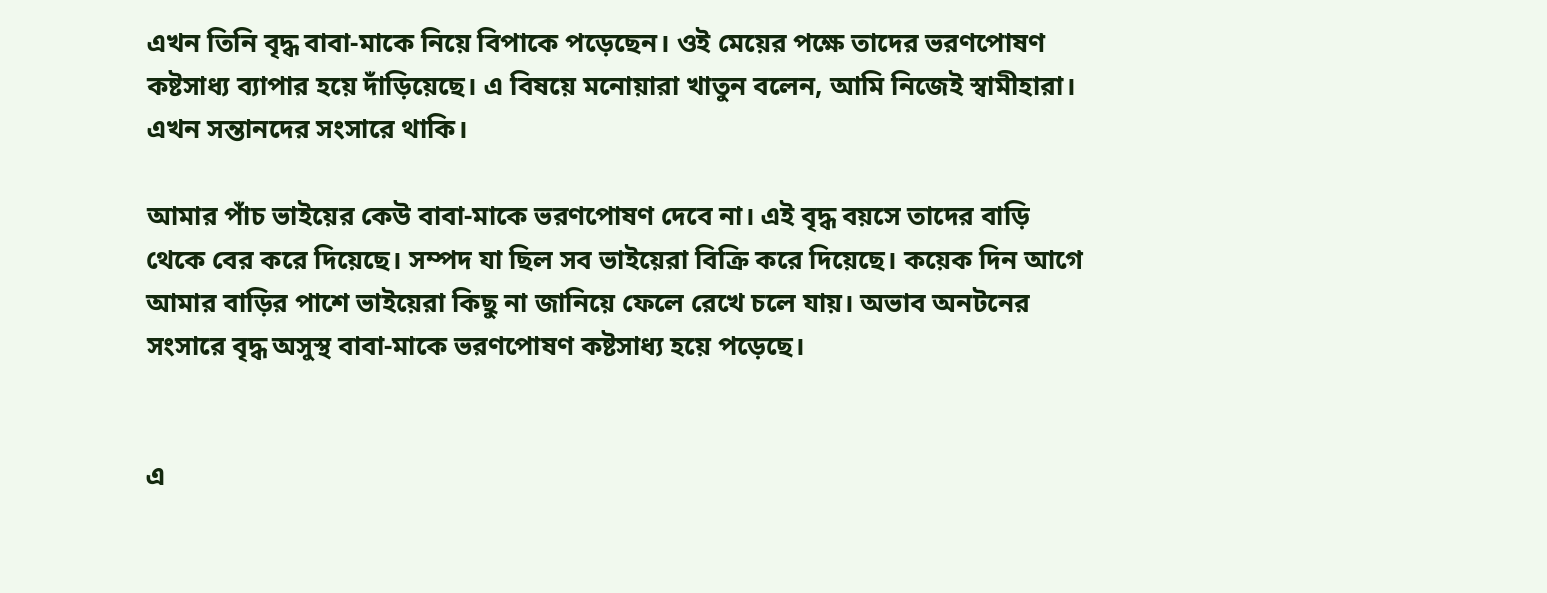এখন তিনি বৃদ্ধ বাবা-মাকে নিয়ে বিপাকে পড়েছেন। ওই মেয়ের পক্ষে তাদের ভরণপোষণ কষ্টসাধ্য ব্যাপার হয়ে দাঁড়িয়েছে। এ বিষয়ে মনোয়ারা খাতুন বলেন, আমি নিজেই স্বামীহারা। এখন সন্তানদের সংসারে থাকি।

আমার পাঁচ ভাইয়ের কেউ বাবা-মাকে ভরণপোষণ দেবে না। এই বৃদ্ধ বয়সে তাদের বাড়ি থেকে বের করে দিয়েছে। সম্পদ যা ছিল সব ভাইয়েরা বিক্রি করে দিয়েছে। কয়েক দিন আগে আমার বাড়ির পাশে ভাইয়েরা কিছু না জানিয়ে ফেলে রেখে চলে যায়। অভাব অনটনের সংসারে বৃদ্ধ অসুস্থ বাবা-মাকে ভরণপোষণ কষ্টসাধ্য হয়ে পড়েছে।


এ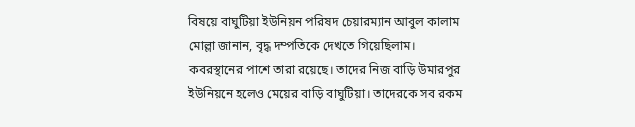বিষয়ে বাঘুটিয়া ইউনিয়ন পরিষদ চেয়ারম্যান আবুল কালাম মোল্লা জানান, বৃদ্ধ দম্পতিকে দেখতে গিয়েছিলাম। কবরস্থানের পাশে তারা রয়েছে। তাদের নিজ বাড়ি উমারপুর ইউনিয়নে হলেও মেয়ের বাড়ি বাঘুটিয়া। তাদেরকে সব রকম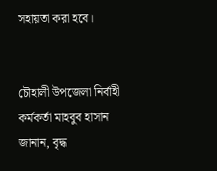সহায়তা করা হবে।


চৌহালী উপজেলা নির্বাহী কর্মকর্তা মাহবুব হাসান জানান, বৃদ্ধ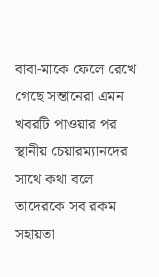বাবা-মাকে ফেলে রেখে গেছে সন্তানেরা এমন খবরটি পাওয়ার পর স্থানীয় চেয়ারম্যানদের সাথে কথা বলে তাদেরকে সব রকম সহায়তা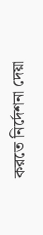করতে নির্দেশনা দেয়া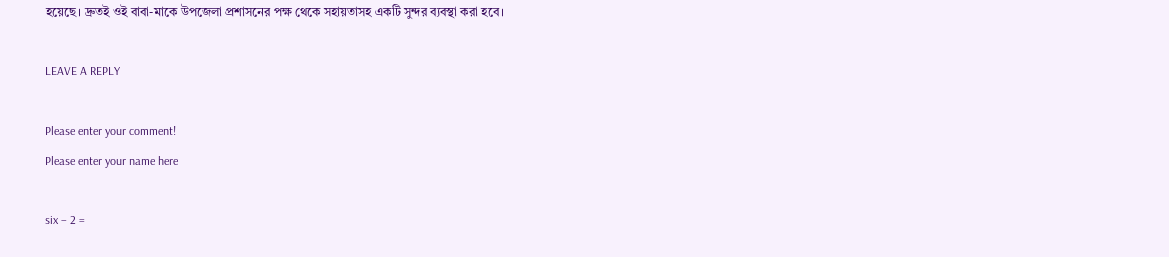হয়েছে। দ্রুতই ওই বাবা-মাকে উপজেলা প্রশাসনের পক্ষ থেকে সহায়তাসহ একটি সুন্দর ব্যবস্থা করা হবে।

LEAVE A REPLY

Please enter your comment!
Please enter your name here

six − 2 =